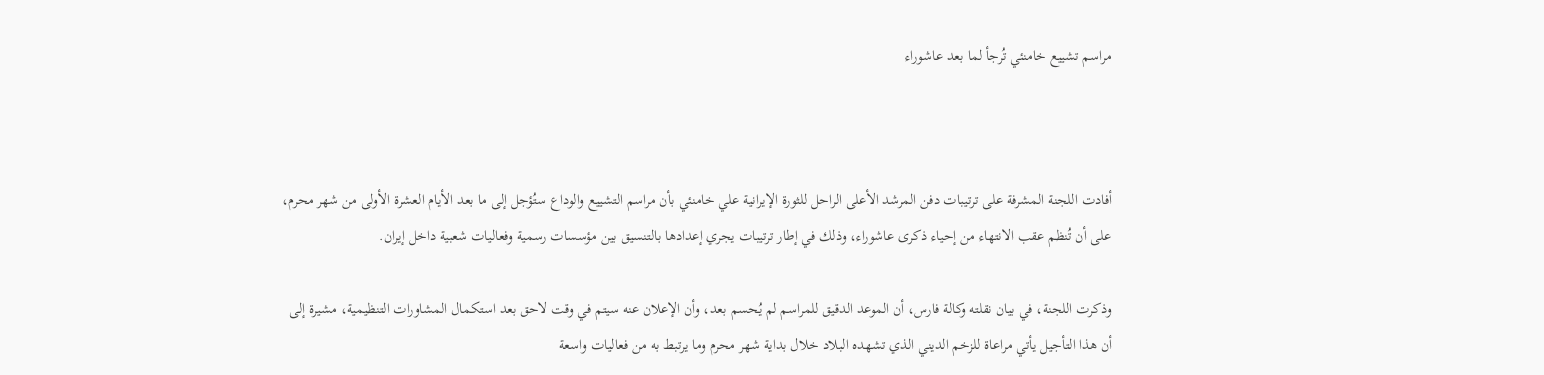مراسم تشييع خامنئي تُرجأ لما بعد عاشوراء



أفادت اللجنة المشرفة على ترتيبات دفن المرشد الأعلى الراحل للثورة الإيرانية علي خامنئي بأن مراسم التشييع والوداع ستُؤجل إلى ما بعد الأيام العشرة الأولى من شهر محرم، على أن تُنظم عقب الانتهاء من إحياء ذكرى عاشوراء، وذلك في إطار ترتيبات يجري إعدادها بالتنسيق بين مؤسسات رسمية وفعاليات شعبية داخل إيران.

وذكرت اللجنة، في بيان نقلته وكالة فارس، أن الموعد الدقيق للمراسم لم يُحسم بعد، وأن الإعلان عنه سيتم في وقت لاحق بعد استكمال المشاورات التنظيمية، مشيرة إلى أن هذا التأجيل يأتي مراعاة للزخم الديني الذي تشهده البلاد خلال بداية شهر محرم وما يرتبط به من فعاليات واسعة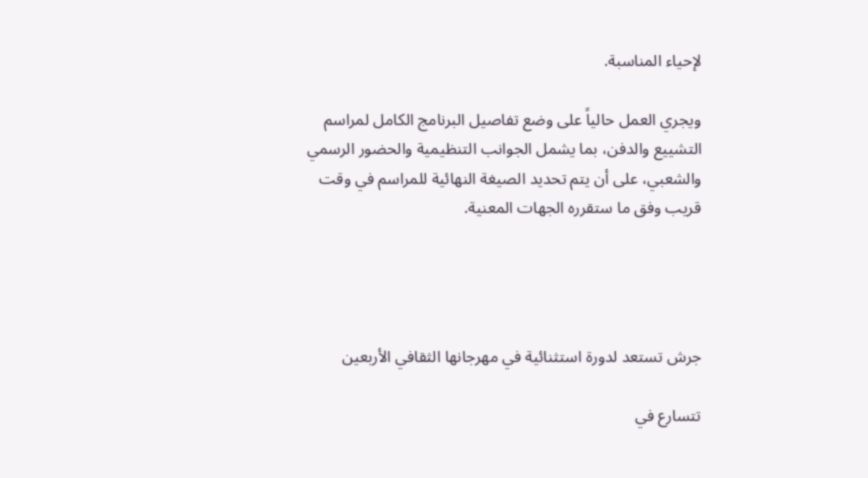لإحياء المناسبة.

ويجري العمل حالياً على وضع تفاصيل البرنامج الكامل لمراسم التشييع والدفن، بما يشمل الجوانب التنظيمية والحضور الرسمي والشعبي، على أن يتم تحديد الصيغة النهائية للمراسم في وقت قريب وفق ما ستقرره الجهات المعنية.




جرش تستعد لدورة استثنائية في مهرجانها الثقافي الأربعين

تتسارع في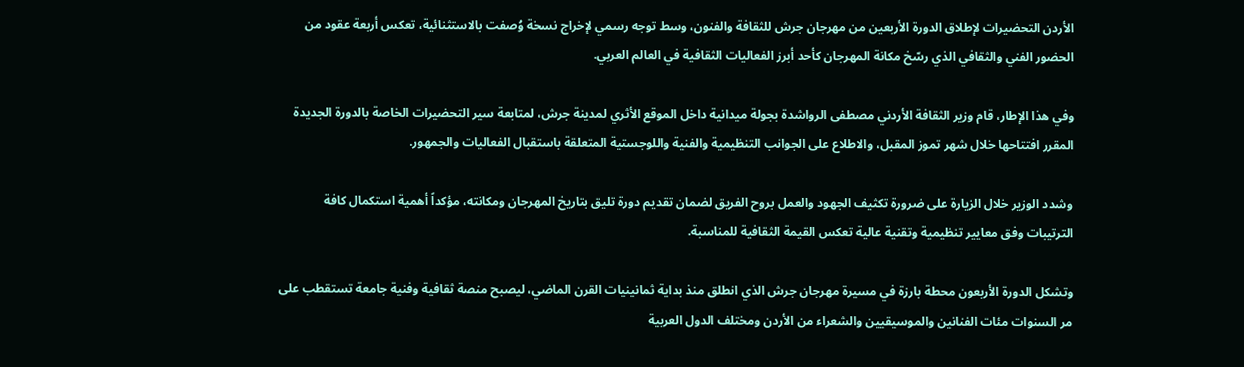الأردن التحضيرات لإطلاق الدورة الأربعين من مهرجان جرش للثقافة والفنون، وسط توجه رسمي لإخراج نسخة وُصفت بالاستثنائية، تعكس أربعة عقود من الحضور الفني والثقافي الذي رسّخ مكانة المهرجان كأحد أبرز الفعاليات الثقافية في العالم العربي.

وفي هذا الإطار، قام وزير الثقافة الأردني مصطفى الرواشدة بجولة ميدانية داخل الموقع الأثري لمدينة جرش، لمتابعة سير التحضيرات الخاصة بالدورة الجديدة المقرر افتتاحها خلال شهر تموز المقبل، والاطلاع على الجوانب التنظيمية والفنية واللوجستية المتعلقة باستقبال الفعاليات والجمهور.

وشدد الوزير خلال الزيارة على ضرورة تكثيف الجهود والعمل بروح الفريق لضمان تقديم دورة تليق بتاريخ المهرجان ومكانته، مؤكداً أهمية استكمال كافة الترتيبات وفق معايير تنظيمية وتقنية عالية تعكس القيمة الثقافية للمناسبة.

وتشكل الدورة الأربعون محطة بارزة في مسيرة مهرجان جرش الذي انطلق منذ بداية ثمانينيات القرن الماضي، ليصبح منصة ثقافية وفنية جامعة تستقطب على مر السنوات مئات الفنانين والموسيقيين والشعراء من الأردن ومختلف الدول العربية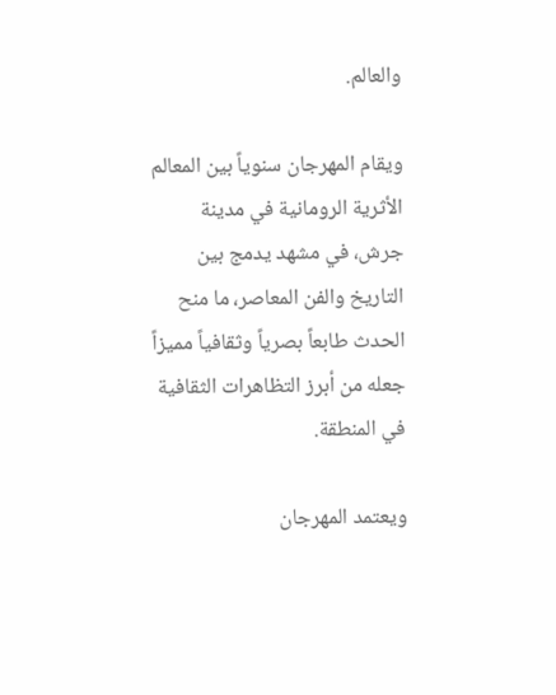والعالم.

ويقام المهرجان سنوياً بين المعالم الأثرية الرومانية في مدينة جرش، في مشهد يدمج بين التاريخ والفن المعاصر، ما منح الحدث طابعاً بصرياً وثقافياً مميزاً جعله من أبرز التظاهرات الثقافية في المنطقة.

ويعتمد المهرجان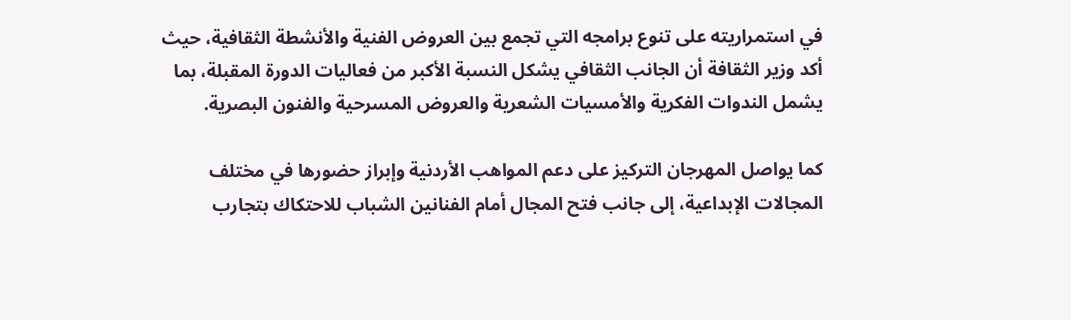في استمراريته على تنوع برامجه التي تجمع بين العروض الفنية والأنشطة الثقافية، حيث أكد وزير الثقافة أن الجانب الثقافي يشكل النسبة الأكبر من فعاليات الدورة المقبلة، بما يشمل الندوات الفكرية والأمسيات الشعرية والعروض المسرحية والفنون البصرية.

كما يواصل المهرجان التركيز على دعم المواهب الأردنية وإبراز حضورها في مختلف المجالات الإبداعية، إلى جانب فتح المجال أمام الفنانين الشباب للاحتكاك بتجارب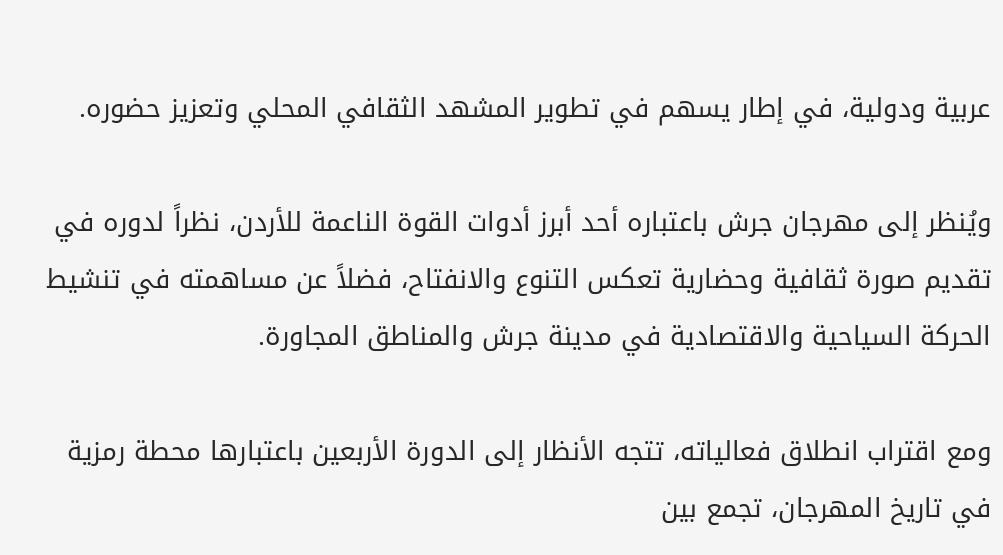عربية ودولية، في إطار يسهم في تطوير المشهد الثقافي المحلي وتعزيز حضوره.

ويُنظر إلى مهرجان جرش باعتباره أحد أبرز أدوات القوة الناعمة للأردن، نظراً لدوره في تقديم صورة ثقافية وحضارية تعكس التنوع والانفتاح، فضلاً عن مساهمته في تنشيط الحركة السياحية والاقتصادية في مدينة جرش والمناطق المجاورة.

ومع اقتراب انطلاق فعالياته، تتجه الأنظار إلى الدورة الأربعين باعتبارها محطة رمزية في تاريخ المهرجان، تجمع بين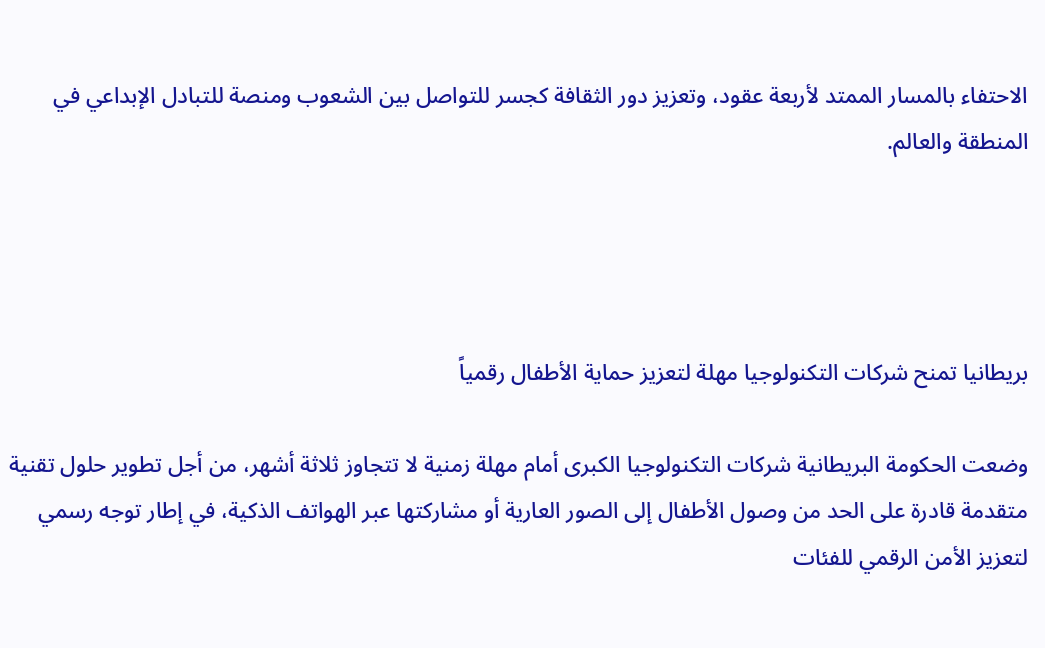الاحتفاء بالمسار الممتد لأربعة عقود، وتعزيز دور الثقافة كجسر للتواصل بين الشعوب ومنصة للتبادل الإبداعي في المنطقة والعالم.




بريطانيا تمنح شركات التكنولوجيا مهلة لتعزيز حماية الأطفال رقمياً

وضعت الحكومة البريطانية شركات التكنولوجيا الكبرى أمام مهلة زمنية لا تتجاوز ثلاثة أشهر، من أجل تطوير حلول تقنية متقدمة قادرة على الحد من وصول الأطفال إلى الصور العارية أو مشاركتها عبر الهواتف الذكية، في إطار توجه رسمي لتعزيز الأمن الرقمي للفئات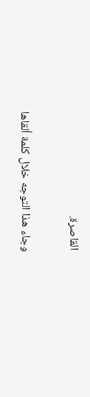القاصرة.

وجاء هذا التوجه خلال كلمة ألقاها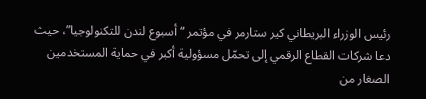رئيس الوزراء البريطاني كير ستارمر في مؤتمر “أسبوع لندن للتكنولوجيا”، حيث دعا شركات القطاع الرقمي إلى تحمّل مسؤولية أكبر في حماية المستخدمين الصغار من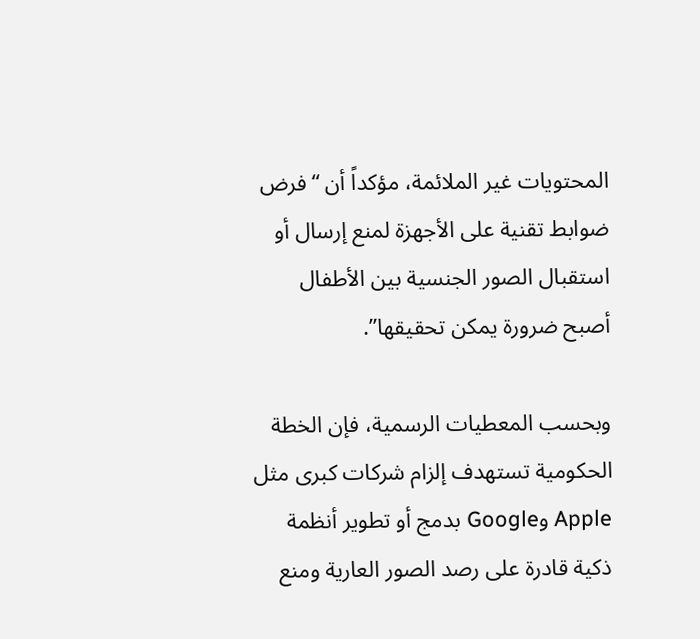المحتويات غير الملائمة، مؤكداً أن “فرض ضوابط تقنية على الأجهزة لمنع إرسال أو استقبال الصور الجنسية بين الأطفال أصبح ضرورة يمكن تحقيقها”.

وبحسب المعطيات الرسمية، فإن الخطة الحكومية تستهدف إلزام شركات كبرى مثل Apple وGoogle بدمج أو تطوير أنظمة ذكية قادرة على رصد الصور العارية ومنع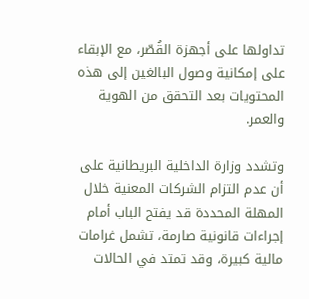تداولها على أجهزة القُصّر، مع الإبقاء على إمكانية وصول البالغين إلى هذه المحتويات بعد التحقق من الهوية والعمر.

وتشدد وزارة الداخلية البريطانية على أن عدم التزام الشركات المعنية خلال المهلة المحددة قد يفتح الباب أمام إجراءات قانونية صارمة، تشمل غرامات مالية كبيرة، وقد تمتد في الحالات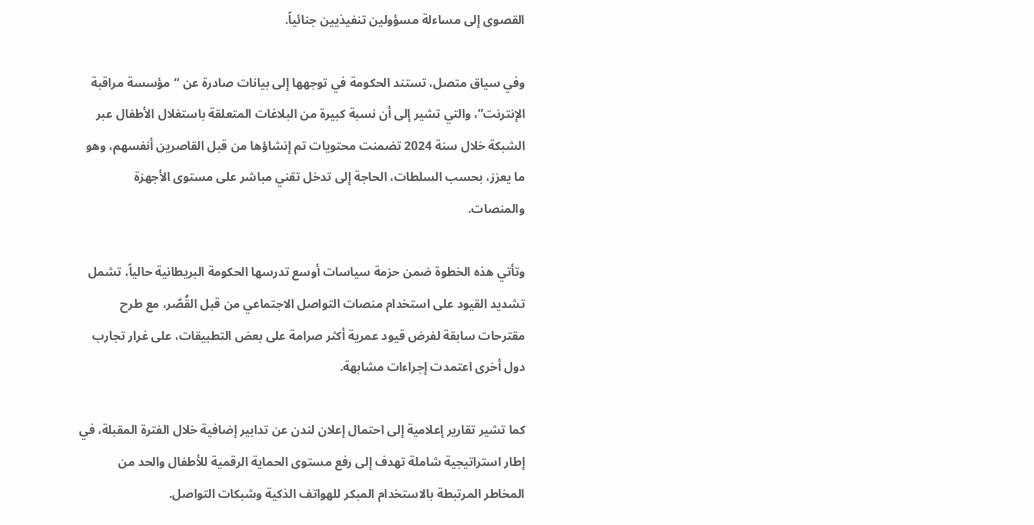القصوى إلى مساءلة مسؤولين تنفيذيين جنائياً.

وفي سياق متصل، تستند الحكومة في توجهها إلى بيانات صادرة عن “مؤسسة مراقبة الإنترنت”، والتي تشير إلى أن نسبة كبيرة من البلاغات المتعلقة باستغلال الأطفال عبر الشبكة خلال سنة 2024 تضمنت محتويات تم إنشاؤها من قبل القاصرين أنفسهم، وهو ما يعزز، بحسب السلطات، الحاجة إلى تدخل تقني مباشر على مستوى الأجهزة والمنصات.

وتأتي هذه الخطوة ضمن حزمة سياسات أوسع تدرسها الحكومة البريطانية حالياً، تشمل تشديد القيود على استخدام منصات التواصل الاجتماعي من قبل القُصّر، مع طرح مقترحات سابقة لفرض قيود عمرية أكثر صرامة على بعض التطبيقات، على غرار تجارب دول أخرى اعتمدت إجراءات مشابهة.

كما تشير تقارير إعلامية إلى احتمال إعلان لندن عن تدابير إضافية خلال الفترة المقبلة، في إطار استراتيجية شاملة تهدف إلى رفع مستوى الحماية الرقمية للأطفال والحد من المخاطر المرتبطة بالاستخدام المبكر للهواتف الذكية وشبكات التواصل.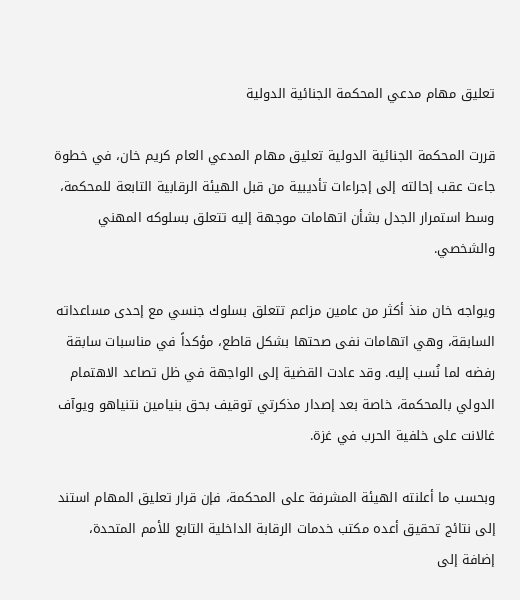تعليق مهام مدعي المحكمة الجنائية الدولية

قررت المحكمة الجنائية الدولية تعليق مهام المدعي العام كريم خان، في خطوة جاءت عقب إحالته إلى إجراءات تأديبية من قبل الهيئة الرقابية التابعة للمحكمة، وسط استمرار الجدل بشأن اتهامات موجهة إليه تتعلق بسلوكه المهني والشخصي.

ويواجه خان منذ أكثر من عامين مزاعم تتعلق بسلوك جنسي مع إحدى مساعداته السابقة، وهي اتهامات نفى صحتها بشكل قاطع، مؤكداً في مناسبات سابقة رفضه لما نُسب إليه. وقد عادت القضية إلى الواجهة في ظل تصاعد الاهتمام الدولي بالمحكمة، خاصة بعد إصدار مذكرتي توقيف بحق بنيامين نتنياهو ويوآف غالانت على خلفية الحرب في غزة.

وبحسب ما أعلنته الهيئة المشرفة على المحكمة، فإن قرار تعليق المهام استند إلى نتائج تحقيق أعده مكتب خدمات الرقابة الداخلية التابع للأمم المتحدة، إضافة إلى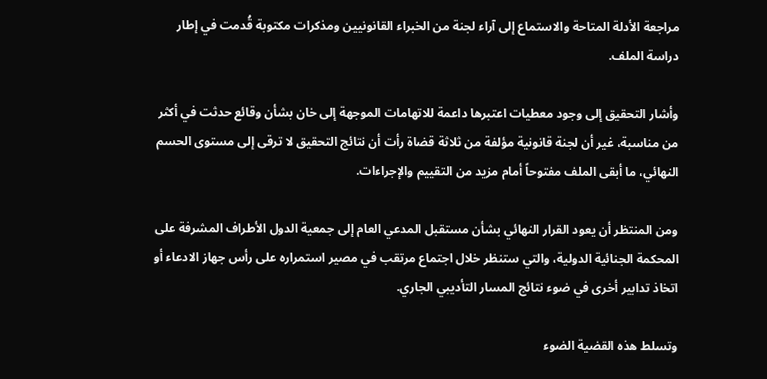مراجعة الأدلة المتاحة والاستماع إلى آراء لجنة من الخبراء القانونيين ومذكرات مكتوبة قُدمت في إطار دراسة الملف.

وأشار التحقيق إلى وجود معطيات اعتبرها داعمة للاتهامات الموجهة إلى خان بشأن وقائع حدثت في أكثر من مناسبة، غير أن لجنة قانونية مؤلفة من ثلاثة قضاة رأت أن نتائج التحقيق لا ترقى إلى مستوى الحسم النهائي، ما أبقى الملف مفتوحاً أمام مزيد من التقييم والإجراءات.

ومن المنتظر أن يعود القرار النهائي بشأن مستقبل المدعي العام إلى جمعية الدول الأطراف المشرفة على المحكمة الجنائية الدولية، والتي ستنظر خلال اجتماع مرتقب في مصير استمراره على رأس جهاز الادعاء أو اتخاذ تدابير أخرى في ضوء نتائج المسار التأديبي الجاري.

وتسلط هذه القضية الضوء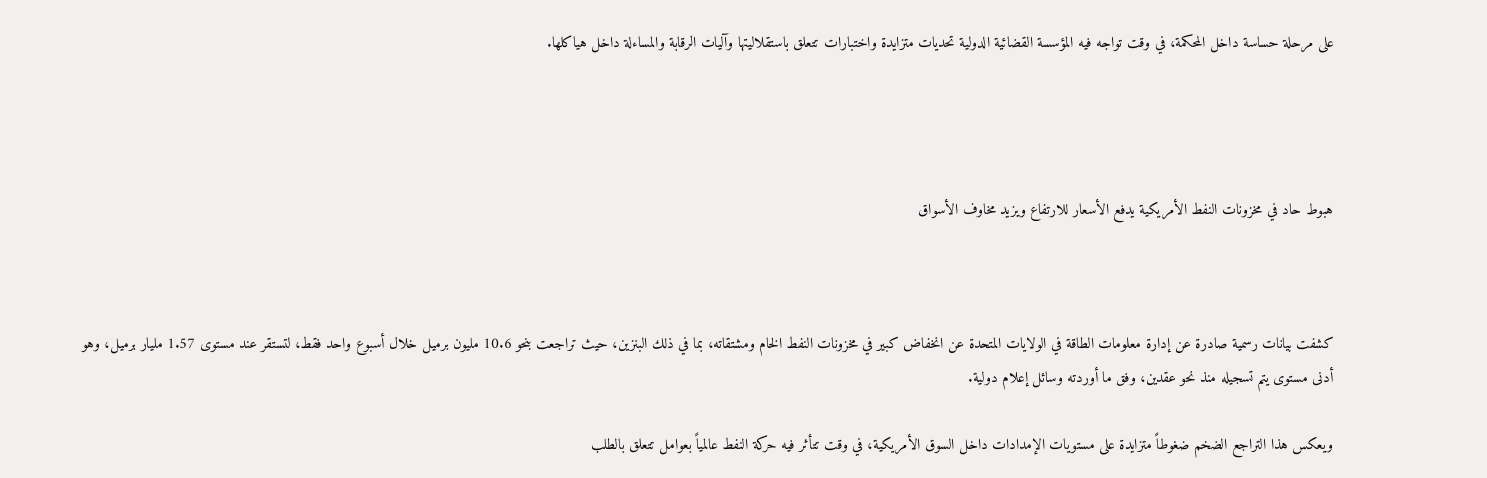على مرحلة حساسة داخل المحكمة، في وقت تواجه فيه المؤسسة القضائية الدولية تحديات متزايدة واختبارات تتعلق باستقلاليتها وآليات الرقابة والمساءلة داخل هياكلها.




هبوط حاد في مخزونات النفط الأمريكية يدفع الأسعار للارتفاع ويزيد مخاوف الأسواق



كشفت بيانات رسمية صادرة عن إدارة معلومات الطاقة في الولايات المتحدة عن انخفاض كبير في مخزونات النفط الخام ومشتقاته، بما في ذلك البنزين، حيث تراجعت بنحو 10.6 مليون برميل خلال أسبوع واحد فقط، لتستقر عند مستوى 1.57 مليار برميل، وهو أدنى مستوى يتم تسجيله منذ نحو عقدين، وفق ما أوردته وسائل إعلام دولية.

ويعكس هذا التراجع الضخم ضغوطاً متزايدة على مستويات الإمدادات داخل السوق الأمريكية، في وقت تتأثر فيه حركة النفط عالمياً بعوامل تتعلق بالطلب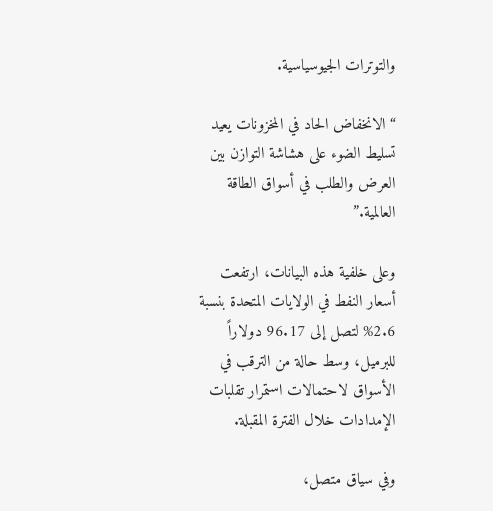والتوترات الجيوسياسية.

“الانخفاض الحاد في المخزونات يعيد تسليط الضوء على هشاشة التوازن بين العرض والطلب في أسواق الطاقة العالمية.”

وعلى خلفية هذه البيانات، ارتفعت أسعار النفط في الولايات المتحدة بنسبة 2.6% لتصل إلى 96.17 دولاراً للبرميل، وسط حالة من الترقب في الأسواق لاحتمالات استمرار تقلبات الإمدادات خلال الفترة المقبلة.

وفي سياق متصل،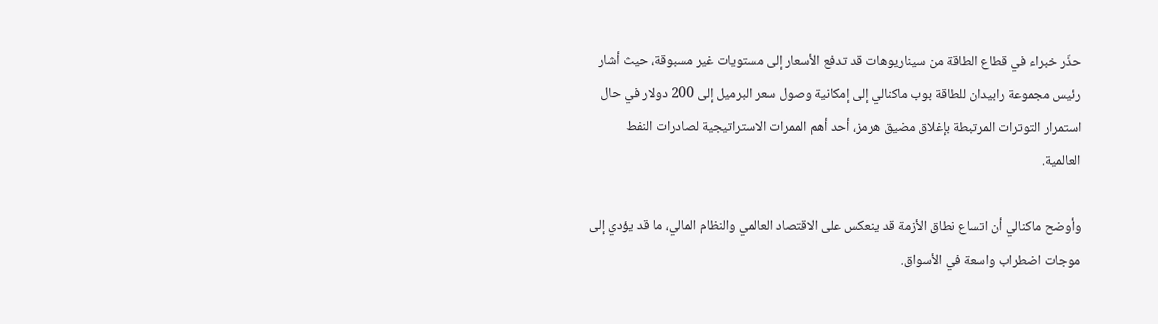حذّر خبراء في قطاع الطاقة من سيناريوهات قد تدفع الأسعار إلى مستويات غير مسبوقة، حيث أشار رئيس مجموعة رابيدان للطاقة بوب ماكنالي إلى إمكانية وصول سعر البرميل إلى 200 دولار في حال استمرار التوترات المرتبطة بإغلاق مضيق هرمز، أحد أهم الممرات الاستراتيجية لصادرات النفط العالمية.

وأوضح ماكنالي أن اتساع نطاق الأزمة قد ينعكس على الاقتصاد العالمي والنظام المالي، ما قد يؤدي إلى موجات اضطراب واسعة في الأسواق.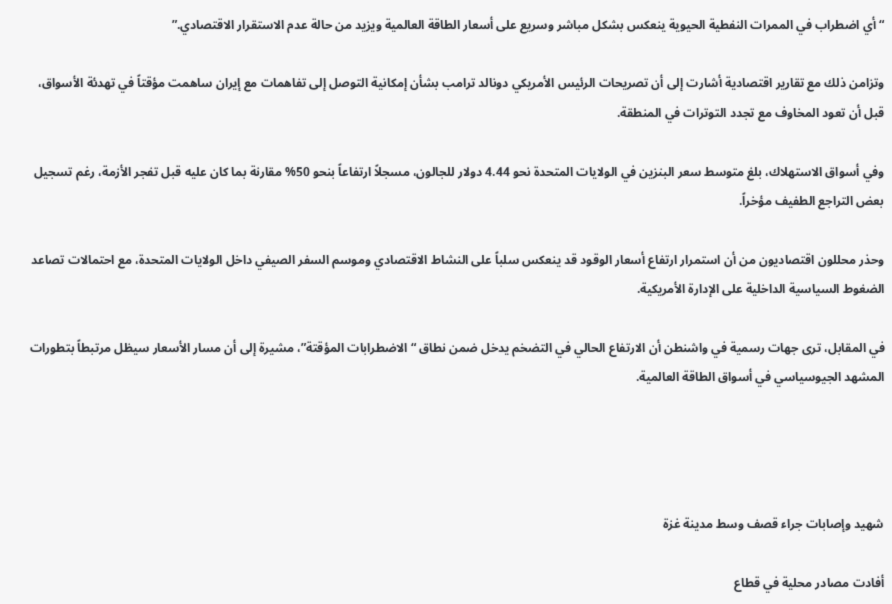“أي اضطراب في الممرات النفطية الحيوية ينعكس بشكل مباشر وسريع على أسعار الطاقة العالمية ويزيد من حالة عدم الاستقرار الاقتصادي.”

وتزامن ذلك مع تقارير اقتصادية أشارت إلى أن تصريحات الرئيس الأمريكي دونالد ترامب بشأن إمكانية التوصل إلى تفاهمات مع إيران ساهمت مؤقتاً في تهدئة الأسواق، قبل أن تعود المخاوف مع تجدد التوترات في المنطقة.

وفي أسواق الاستهلاك، بلغ متوسط سعر البنزين في الولايات المتحدة نحو 4.44 دولار للجالون، مسجلاً ارتفاعاً بنحو 50% مقارنة بما كان عليه قبل تفجر الأزمة، رغم تسجيل بعض التراجع الطفيف مؤخراً.

وحذر محللون اقتصاديون من أن استمرار ارتفاع أسعار الوقود قد ينعكس سلباً على النشاط الاقتصادي وموسم السفر الصيفي داخل الولايات المتحدة، مع احتمالات تصاعد الضغوط السياسية الداخلية على الإدارة الأمريكية.

في المقابل، ترى جهات رسمية في واشنطن أن الارتفاع الحالي في التضخم يدخل ضمن نطاق “الاضطرابات المؤقتة”، مشيرة إلى أن مسار الأسعار سيظل مرتبطاً بتطورات المشهد الجيوسياسي في أسواق الطاقة العالمية.




شهيد وإصابات جراء قصف وسط مدينة غزة

أفادت مصادر محلية في قطاع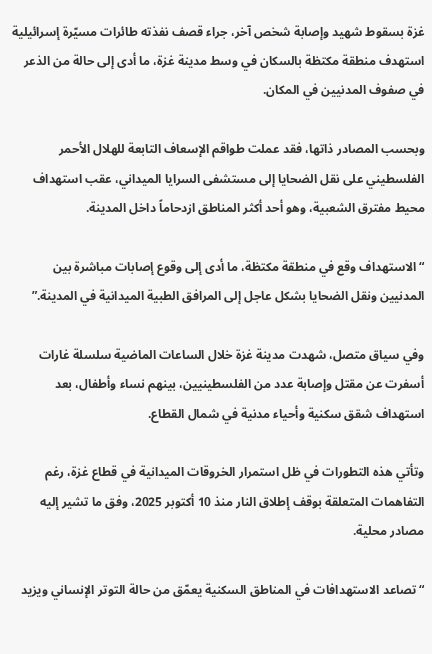غزة بسقوط شهيد وإصابة شخص آخر، جراء قصف نفذته طائرات مسيّرة إسرائيلية استهدف منطقة مكتظة بالسكان في وسط مدينة غزة، ما أدى إلى حالة من الذعر في صفوف المدنيين في المكان.

وبحسب المصادر ذاتها، فقد عملت طواقم الإسعاف التابعة للهلال الأحمر الفلسطيني على نقل الضحايا إلى مستشفى السرايا الميداني، عقب استهداف محيط مفترق الشعبية، وهو أحد أكثر المناطق ازدحاماً داخل المدينة.

“الاستهداف وقع في منطقة مكتظة، ما أدى إلى وقوع إصابات مباشرة بين المدنيين ونقل الضحايا بشكل عاجل إلى المرافق الطبية الميدانية في المدينة.”

وفي سياق متصل، شهدت مدينة غزة خلال الساعات الماضية سلسلة غارات أسفرت عن مقتل وإصابة عدد من الفلسطينيين، بينهم نساء وأطفال، بعد استهداف شقق سكنية وأحياء مدنية في شمال القطاع.

وتأتي هذه التطورات في ظل استمرار الخروقات الميدانية في قطاع غزة، رغم التفاهمات المتعلقة بوقف إطلاق النار منذ 10 أكتوبر 2025، وفق ما تشير إليه مصادر محلية.

“تصاعد الاستهدافات في المناطق السكنية يعمّق من حالة التوتر الإنساني ويزيد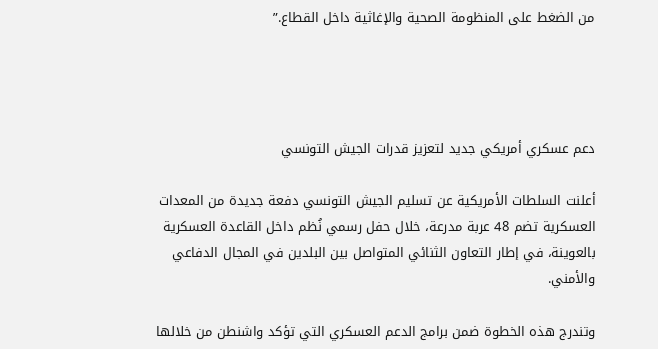من الضغط على المنظومة الصحية والإغاثية داخل القطاع.”




دعم عسكري أمريكي جديد لتعزيز قدرات الجيش التونسي

أعلنت السلطات الأمريكية عن تسليم الجيش التونسي دفعة جديدة من المعدات العسكرية تضم 48 عربة مدرعة، خلال حفل رسمي نُظم داخل القاعدة العسكرية بالعوينة، في إطار التعاون الثنائي المتواصل بين البلدين في المجال الدفاعي والأمني.

وتندرج هذه الخطوة ضمن برامج الدعم العسكري التي تؤكد واشنطن من خلالها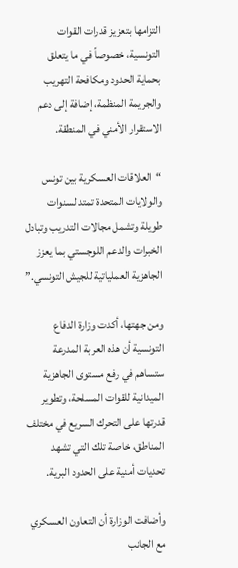التزامها بتعزيز قدرات القوات التونسية، خصوصاً في ما يتعلق بحماية الحدود ومكافحة التهريب والجريمة المنظمة، إضافة إلى دعم الاستقرار الأمني في المنطقة.

“العلاقات العسكرية بين تونس والولايات المتحدة تمتد لسنوات طويلة وتشمل مجالات التدريب وتبادل الخبرات والدعم اللوجستي بما يعزز الجاهزية العملياتية للجيش التونسي.”

ومن جهتها، أكدت وزارة الدفاع التونسية أن هذه العربة المدرعة ستساهم في رفع مستوى الجاهزية الميدانية للقوات المسلحة، وتطوير قدرتها على التحرك السريع في مختلف المناطق، خاصة تلك التي تشهد تحديات أمنية على الحدود البرية.

وأضافت الوزارة أن التعاون العسكري مع الجانب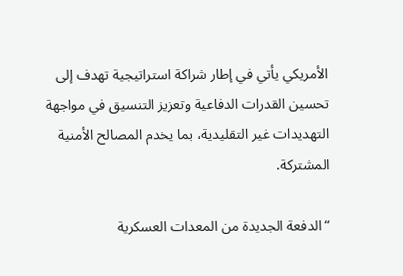الأمريكي يأتي في إطار شراكة استراتيجية تهدف إلى تحسين القدرات الدفاعية وتعزيز التنسيق في مواجهة التهديدات غير التقليدية، بما يخدم المصالح الأمنية المشتركة.

“الدفعة الجديدة من المعدات العسكرية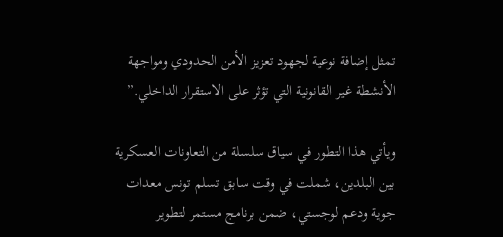تمثل إضافة نوعية لجهود تعزيز الأمن الحدودي ومواجهة الأنشطة غير القانونية التي تؤثر على الاستقرار الداخلي.”

ويأتي هذا التطور في سياق سلسلة من التعاونات العسكرية بين البلدين، شملت في وقت سابق تسلم تونس معدات جوية ودعم لوجستي، ضمن برنامج مستمر لتطوير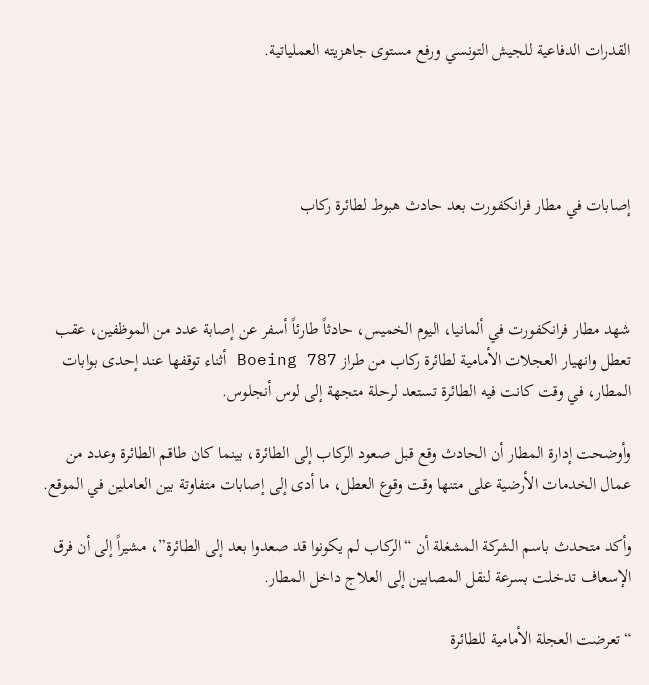القدرات الدفاعية للجيش التونسي ورفع مستوى جاهزيته العملياتية.




إصابات في مطار فرانكفورت بعد حادث هبوط لطائرة ركاب



شهد مطار فرانكفورت في ألمانيا، اليوم الخميس، حادثاً طارئاً أسفر عن إصابة عدد من الموظفين، عقب تعطل وانهيار العجلات الأمامية لطائرة ركاب من طراز Boeing 787 أثناء توقفها عند إحدى بوابات المطار، في وقت كانت فيه الطائرة تستعد لرحلة متجهة إلى لوس أنجلوس.

وأوضحت إدارة المطار أن الحادث وقع قبل صعود الركاب إلى الطائرة، بينما كان طاقم الطائرة وعدد من عمال الخدمات الأرضية على متنها وقت وقوع العطل، ما أدى إلى إصابات متفاوتة بين العاملين في الموقع.

وأكد متحدث باسم الشركة المشغلة أن “الركاب لم يكونوا قد صعدوا بعد إلى الطائرة”، مشيراً إلى أن فرق الإسعاف تدخلت بسرعة لنقل المصابين إلى العلاج داخل المطار.

“تعرضت العجلة الأمامية للطائرة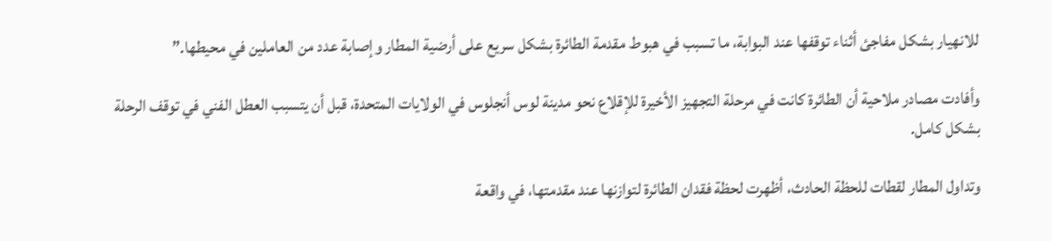للانهيار بشكل مفاجئ أثناء توقفها عند البوابة، ما تسبب في هبوط مقدمة الطائرة بشكل سريع على أرضية المطار وإصابة عدد من العاملين في محيطها.”

وأفادت مصادر ملاحية أن الطائرة كانت في مرحلة التجهيز الأخيرة للإقلاع نحو مدينة لوس أنجلوس في الولايات المتحدة، قبل أن يتسبب العطل الفني في توقف الرحلة بشكل كامل.

وتداول المطار لقطات للحظة الحادث، أظهرت لحظة فقدان الطائرة لتوازنها عند مقدمتها، في واقعة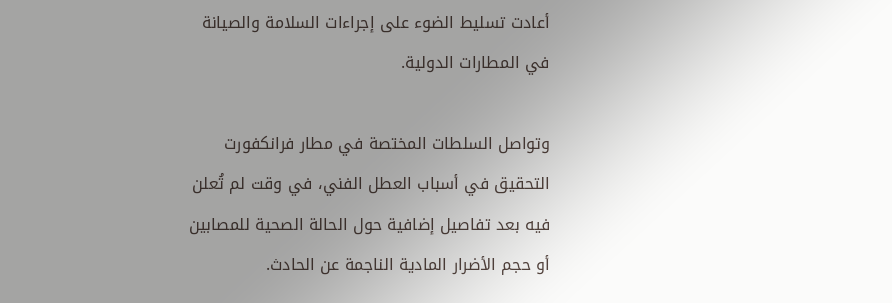أعادت تسليط الضوء على إجراءات السلامة والصيانة في المطارات الدولية.

وتواصل السلطات المختصة في مطار فرانكفورت التحقيق في أسباب العطل الفني، في وقت لم تُعلن فيه بعد تفاصيل إضافية حول الحالة الصحية للمصابين أو حجم الأضرار المادية الناجمة عن الحادث.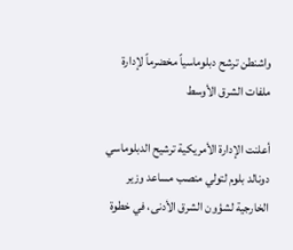واشنطن ترشح دبلوماسياً مخضرماً لإدارة ملفات الشرق الأوسط

أعلنت الإدارة الأمريكية ترشيح الدبلوماسي دونالد بلوم لتولي منصب مساعد وزير الخارجية لشؤون الشرق الأدنى، في خطوة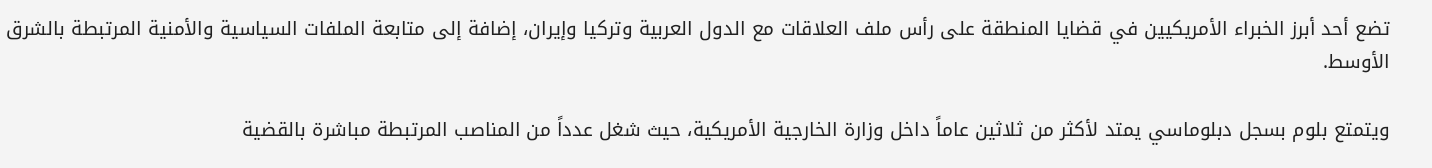تضع أحد أبرز الخبراء الأمريكيين في قضايا المنطقة على رأس ملف العلاقات مع الدول العربية وتركيا وإيران، إضافة إلى متابعة الملفات السياسية والأمنية المرتبطة بالشرق الأوسط.

ويتمتع بلوم بسجل دبلوماسي يمتد لأكثر من ثلاثين عاماً داخل وزارة الخارجية الأمريكية، حيث شغل عدداً من المناصب المرتبطة مباشرة بالقضية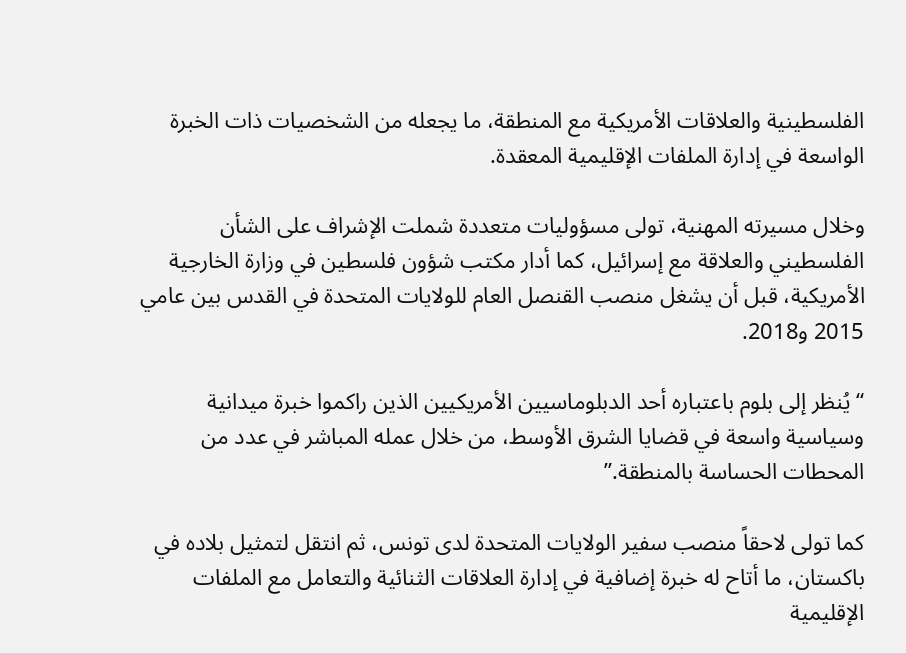الفلسطينية والعلاقات الأمريكية مع المنطقة، ما يجعله من الشخصيات ذات الخبرة الواسعة في إدارة الملفات الإقليمية المعقدة.

وخلال مسيرته المهنية، تولى مسؤوليات متعددة شملت الإشراف على الشأن الفلسطيني والعلاقة مع إسرائيل، كما أدار مكتب شؤون فلسطين في وزارة الخارجية الأمريكية، قبل أن يشغل منصب القنصل العام للولايات المتحدة في القدس بين عامي 2015 و2018.

“يُنظر إلى بلوم باعتباره أحد الدبلوماسيين الأمريكيين الذين راكموا خبرة ميدانية وسياسية واسعة في قضايا الشرق الأوسط، من خلال عمله المباشر في عدد من المحطات الحساسة بالمنطقة.”

كما تولى لاحقاً منصب سفير الولايات المتحدة لدى تونس، ثم انتقل لتمثيل بلاده في باكستان، ما أتاح له خبرة إضافية في إدارة العلاقات الثنائية والتعامل مع الملفات الإقليمية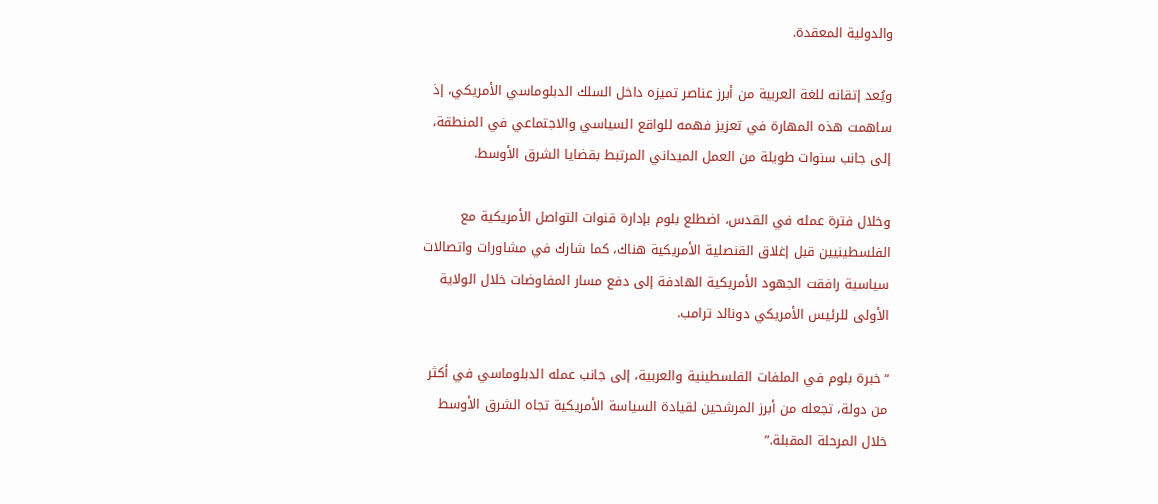والدولية المعقدة.

ويُعد إتقانه للغة العربية من أبرز عناصر تميزه داخل السلك الدبلوماسي الأمريكي، إذ ساهمت هذه المهارة في تعزيز فهمه للواقع السياسي والاجتماعي في المنطقة، إلى جانب سنوات طويلة من العمل الميداني المرتبط بقضايا الشرق الأوسط.

وخلال فترة عمله في القدس، اضطلع بلوم بإدارة قنوات التواصل الأمريكية مع الفلسطينيين قبل إغلاق القنصلية الأمريكية هناك، كما شارك في مشاورات واتصالات سياسية رافقت الجهود الأمريكية الهادفة إلى دفع مسار المفاوضات خلال الولاية الأولى للرئيس الأمريكي دونالد ترامب.

“خبرة بلوم في الملفات الفلسطينية والعربية، إلى جانب عمله الدبلوماسي في أكثر من دولة، تجعله من أبرز المرشحين لقيادة السياسة الأمريكية تجاه الشرق الأوسط خلال المرحلة المقبلة.”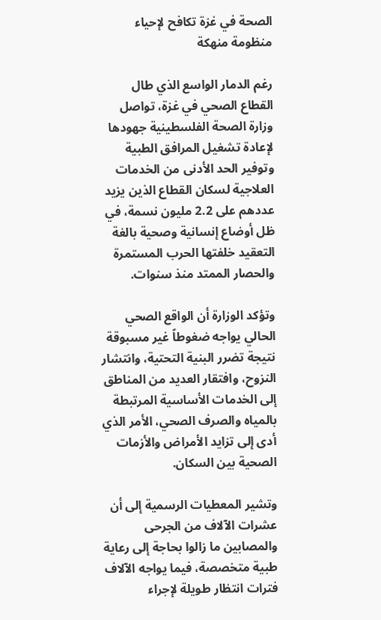الصحة في غزة تكافح لإحياء منظومة منهكة

رغم الدمار الواسع الذي طال القطاع الصحي في غزة، تواصل وزارة الصحة الفلسطينية جهودها لإعادة تشغيل المرافق الطبية وتوفير الحد الأدنى من الخدمات العلاجية لسكان القطاع الذين يزيد عددهم على 2.2 مليون نسمة، في ظل أوضاع إنسانية وصحية بالغة التعقيد خلفتها الحرب المستمرة والحصار الممتد منذ سنوات.

وتؤكد الوزارة أن الواقع الصحي الحالي يواجه ضغوطاً غير مسبوقة نتيجة تضرر البنية التحتية، وانتشار النزوح، وافتقار العديد من المناطق إلى الخدمات الأساسية المرتبطة بالمياه والصرف الصحي، الأمر الذي أدى إلى تزايد الأمراض والأزمات الصحية بين السكان.

وتشير المعطيات الرسمية إلى أن عشرات الآلاف من الجرحى والمصابين ما زالوا بحاجة إلى رعاية طبية متخصصة، فيما يواجه الآلاف فترات انتظار طويلة لإجراء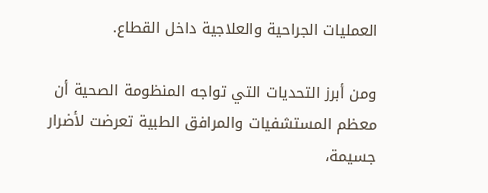العمليات الجراحية والعلاجية داخل القطاع.

ومن أبرز التحديات التي تواجه المنظومة الصحية أن معظم المستشفيات والمرافق الطبية تعرضت لأضرار جسيمة،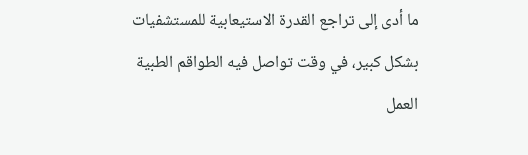ما أدى إلى تراجع القدرة الاستيعابية للمستشفيات بشكل كبير، في وقت تواصل فيه الطواقم الطبية العمل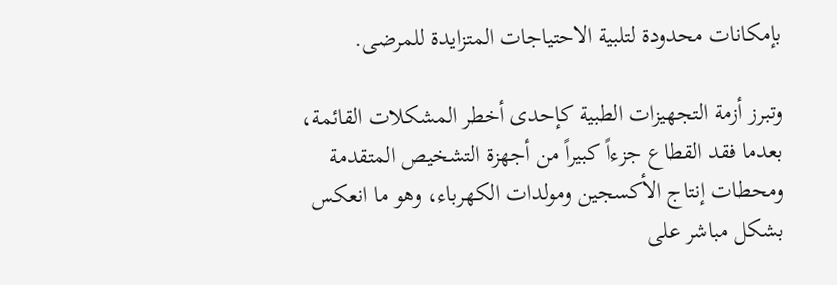بإمكانات محدودة لتلبية الاحتياجات المتزايدة للمرضى.

وتبرز أزمة التجهيزات الطبية كإحدى أخطر المشكلات القائمة، بعدما فقد القطاع جزءاً كبيراً من أجهزة التشخيص المتقدمة ومحطات إنتاج الأكسجين ومولدات الكهرباء، وهو ما انعكس بشكل مباشر على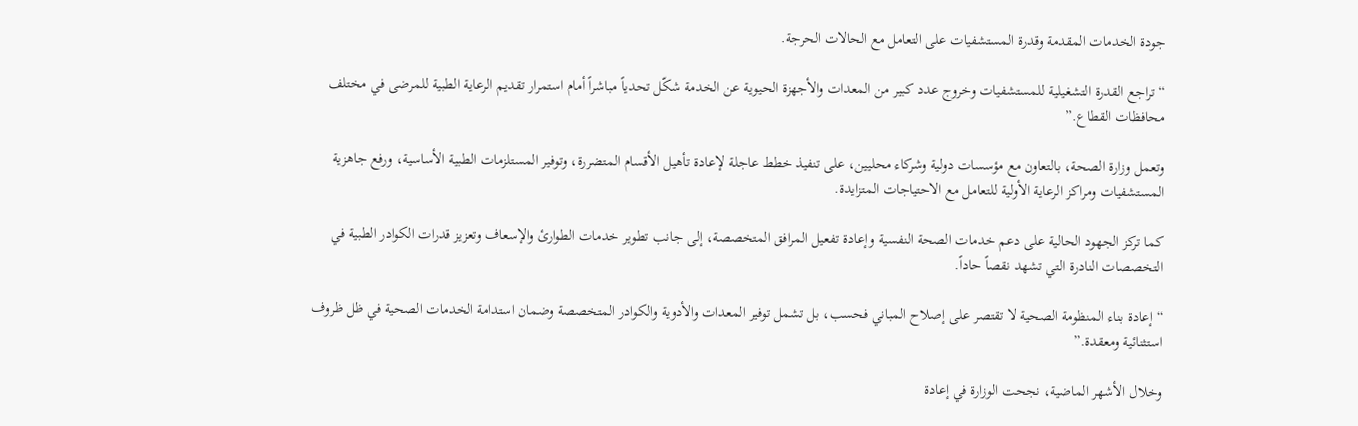جودة الخدمات المقدمة وقدرة المستشفيات على التعامل مع الحالات الحرجة.

“تراجع القدرة التشغيلية للمستشفيات وخروج عدد كبير من المعدات والأجهزة الحيوية عن الخدمة شكّل تحدياً مباشراً أمام استمرار تقديم الرعاية الطبية للمرضى في مختلف محافظات القطاع.”

وتعمل وزارة الصحة، بالتعاون مع مؤسسات دولية وشركاء محليين، على تنفيذ خطط عاجلة لإعادة تأهيل الأقسام المتضررة، وتوفير المستلزمات الطبية الأساسية، ورفع جاهزية المستشفيات ومراكز الرعاية الأولية للتعامل مع الاحتياجات المتزايدة.

كما تركز الجهود الحالية على دعم خدمات الصحة النفسية وإعادة تفعيل المرافق المتخصصة، إلى جانب تطوير خدمات الطوارئ والإسعاف وتعزيز قدرات الكوادر الطبية في التخصصات النادرة التي تشهد نقصاً حاداً.

“إعادة بناء المنظومة الصحية لا تقتصر على إصلاح المباني فحسب، بل تشمل توفير المعدات والأدوية والكوادر المتخصصة وضمان استدامة الخدمات الصحية في ظل ظروف استثنائية ومعقدة.”

وخلال الأشهر الماضية، نجحت الوزارة في إعادة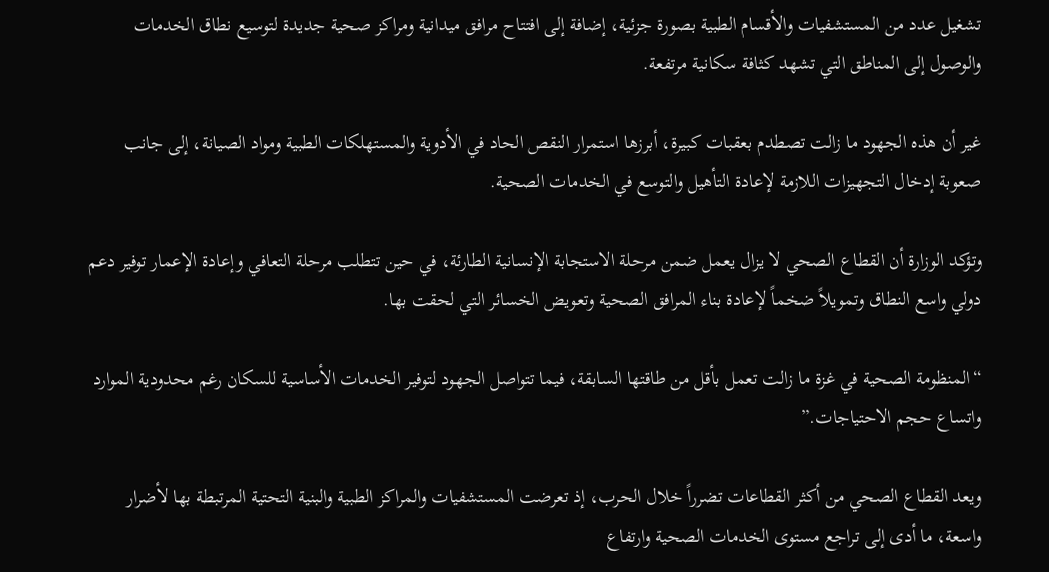تشغيل عدد من المستشفيات والأقسام الطبية بصورة جزئية، إضافة إلى افتتاح مرافق ميدانية ومراكز صحية جديدة لتوسيع نطاق الخدمات والوصول إلى المناطق التي تشهد كثافة سكانية مرتفعة.

غير أن هذه الجهود ما زالت تصطدم بعقبات كبيرة، أبرزها استمرار النقص الحاد في الأدوية والمستهلكات الطبية ومواد الصيانة، إلى جانب صعوبة إدخال التجهيزات اللازمة لإعادة التأهيل والتوسع في الخدمات الصحية.

وتؤكد الوزارة أن القطاع الصحي لا يزال يعمل ضمن مرحلة الاستجابة الإنسانية الطارئة، في حين تتطلب مرحلة التعافي وإعادة الإعمار توفير دعم دولي واسع النطاق وتمويلاً ضخماً لإعادة بناء المرافق الصحية وتعويض الخسائر التي لحقت بها.

“المنظومة الصحية في غزة ما زالت تعمل بأقل من طاقتها السابقة، فيما تتواصل الجهود لتوفير الخدمات الأساسية للسكان رغم محدودية الموارد واتساع حجم الاحتياجات.”

ويعد القطاع الصحي من أكثر القطاعات تضرراً خلال الحرب، إذ تعرضت المستشفيات والمراكز الطبية والبنية التحتية المرتبطة بها لأضرار واسعة، ما أدى إلى تراجع مستوى الخدمات الصحية وارتفاع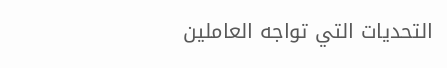التحديات التي تواجه العاملين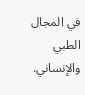في المجال الطبي والإنساني.